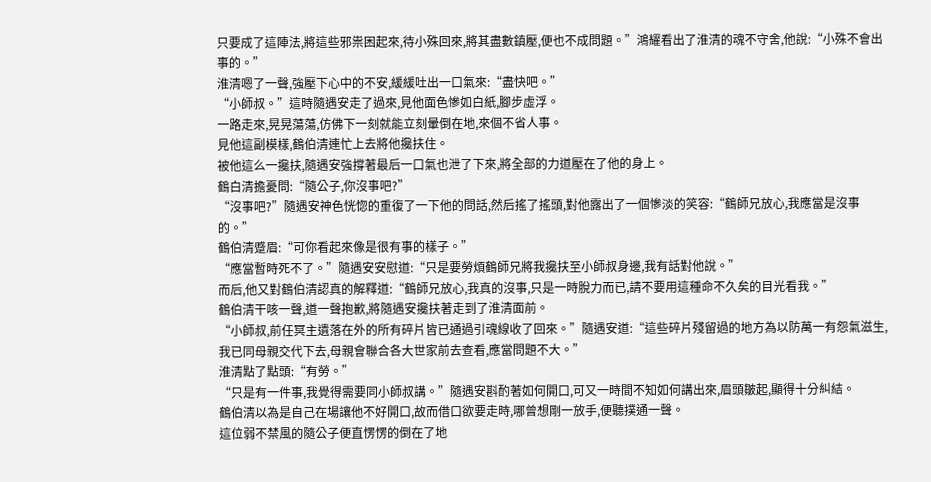只要成了這陣法,將這些邪祟困起來,待小殊回來,將其盡數鎮壓,便也不成問題。”鴻耀看出了淮清的魂不守舍,他說:“小殊不會出事的。”
淮清嗯了一聲,強壓下心中的不安,緩緩吐出一口氣來:“盡快吧。”
“小師叔。”這時隨遇安走了過來,見他面色慘如白紙,腳步虛浮。
一路走來,晃晃蕩蕩,仿佛下一刻就能立刻暈倒在地,來個不省人事。
見他這副模樣,鶴伯清連忙上去將他攙扶住。
被他這么一攙扶,隨遇安強撐著最后一口氣也泄了下來,將全部的力道壓在了他的身上。
鶴白清擔憂問:“隨公子,你沒事吧?”
“沒事吧?”隨遇安神色恍惚的重復了一下他的問話,然后搖了搖頭,對他露出了一個慘淡的笑容:“鶴師兄放心,我應當是沒事的。”
鶴伯清蹙眉:“可你看起來像是很有事的樣子。”
“應當暫時死不了。”隨遇安安慰道:“只是要勞煩鶴師兄將我攙扶至小師叔身邊,我有話對他說。”
而后,他又對鶴伯清認真的解釋道:“鶴師兄放心,我真的沒事,只是一時脫力而已,請不要用這種命不久矣的目光看我。”
鶴伯清干咳一聲,道一聲抱歉,將隨遇安攙扶著走到了淮清面前。
“小師叔,前任冥主遺落在外的所有碎片皆已通過引魂線收了回來。”隨遇安道:“這些碎片殘留過的地方為以防萬一有怨氣滋生,我已同母親交代下去,母親會聯合各大世家前去查看,應當問題不大。”
淮清點了點頭:“有勞。”
“只是有一件事,我覺得需要同小師叔講。”隨遇安斟酌著如何開口,可又一時間不知如何講出來,眉頭皺起,顯得十分糾結。
鶴伯清以為是自己在場讓他不好開口,故而借口欲要走時,哪曾想剛一放手,便聽撲通一聲。
這位弱不禁風的隨公子便直愣愣的倒在了地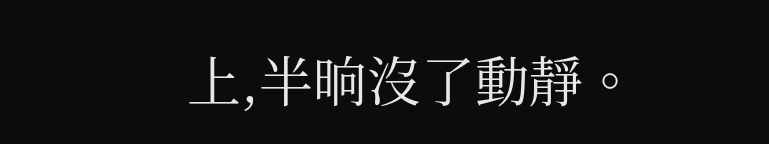上,半晌沒了動靜。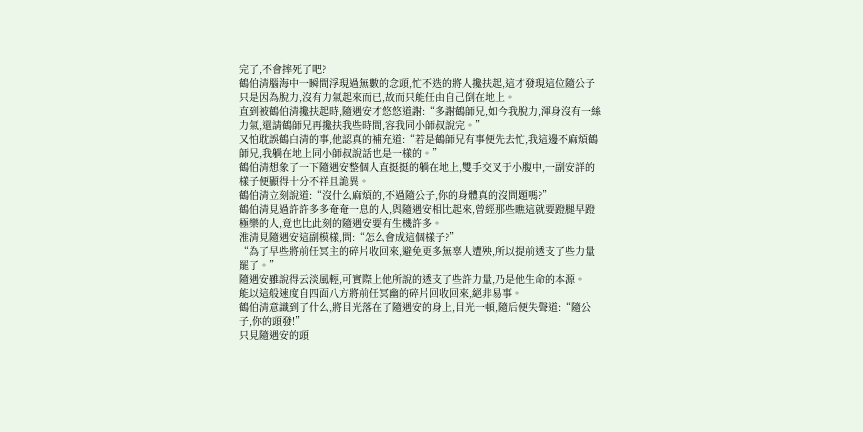完了,不會摔死了吧?
鶴伯清腦海中一瞬間浮現過無數的念頭,忙不迭的將人攙扶起,這才發現這位隨公子只是因為脫力,沒有力氣起來而已,故而只能任由自己倒在地上。
直到被鶴伯清攙扶起時,隨遇安才悠悠道謝:“多謝鶴師兄,如今我脫力,渾身沒有一絲力氣,還請鶴師兄再攙扶我些時間,容我同小師叔說完。”
又怕耽誤鶴白清的事,他認真的補充道:“若是鶴師兄有事便先去忙,我這邊不麻煩鶴師兄,我躺在地上同小師叔說話也是一樣的。”
鶴伯清想象了一下隨遇安整個人直挺挺的躺在地上,雙手交叉于小腹中,一副安詳的樣子便顯得十分不祥且詭異。
鶴伯清立刻說道:“沒什么麻煩的,不過隨公子,你的身體真的沒問題嗎?”
鶴伯清見過許許多多奄奄一息的人,與隨遇安相比起來,曾經那些瞧這就要蹬腿早蹬極樂的人,竟也比此刻的隨遇安要有生機許多。
淮清見隨遇安這副模樣,問:“怎么會成這個樣子?”
“為了早些將前任冥主的碎片收回來,避免更多無辜人遭殃,所以提前透支了些力量罷了。”
隨遇安雖說得云淡風輕,可實際上他所說的透支了些許力量,乃是他生命的本源。
能以這般速度自四面八方將前任冥幽的碎片回收回來,絕非易事。
鶴伯清意識到了什么,將目光落在了隨遇安的身上,目光一頓,隨后便失聲道:“隨公子,你的頭發!”
只見隨遇安的頭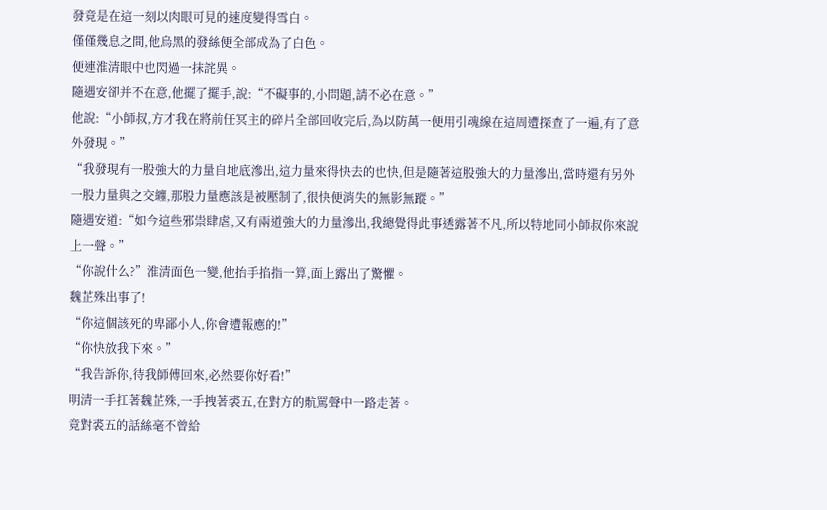發竟是在這一刻以肉眼可見的速度變得雪白。
僅僅幾息之間,他烏黑的發絲便全部成為了白色。
便連淮清眼中也閃過一抹詫異。
隨遇安卻并不在意,他擺了擺手,說:“不礙事的,小問題,請不必在意。”
他說:“小師叔,方才我在將前任冥主的碎片全部回收完后,為以防萬一便用引魂線在這周遭探查了一遍,有了意外發現。”
“我發現有一股強大的力量自地底滲出,這力量來得快去的也快,但是隨著這股強大的力量滲出,當時還有另外一股力量與之交纏,那股力量應該是被壓制了,很快便消失的無影無蹤。”
隨遇安道:“如今這些邪祟肆虐,又有兩道強大的力量滲出,我總覺得此事透露著不凡,所以特地同小師叔你來說上一聲。”
“你說什么?”淮清面色一變,他抬手掐指一算,面上露出了驚懼。
魏芷殊出事了!
“你這個該死的卑鄙小人,你會遭報應的!”
“你快放我下來。”
“我告訴你,待我師傅回來,必然要你好看!”
明清一手扛著魏芷殊,一手拽著裘五,在對方的骯罵聲中一路走著。
竟對裘五的話絲毫不曾給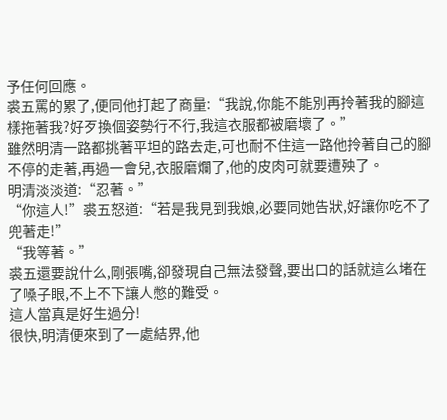予任何回應。
裘五罵的累了,便同他打起了商量:“我說,你能不能別再拎著我的腳這樣拖著我?好歹換個姿勢行不行,我這衣服都被磨壞了。”
雖然明清一路都挑著平坦的路去走,可也耐不住這一路他拎著自己的腳不停的走著,再過一會兒,衣服磨爛了,他的皮肉可就要遭殃了。
明清淡淡道:“忍著。”
“你這人!”裘五怒道:“若是我見到我娘,必要同她告狀,好讓你吃不了兜著走!”
“我等著。”
裘五還要說什么,剛張嘴,卻發現自己無法發聲,要出口的話就這么堵在了嗓子眼,不上不下讓人憋的難受。
這人當真是好生過分!
很快,明清便來到了一處結界,他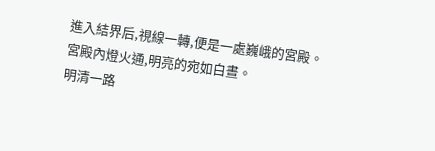進入結界后,視線一轉,便是一處巍峨的宮殿。
宮殿內燈火通,明亮的宛如白晝。
明清一路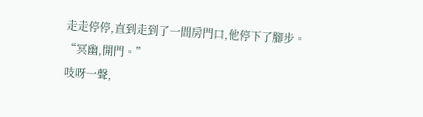走走停停,直到走到了一間房門口,他停下了腳步。
“冥幽,開門。”
吱呀一聲,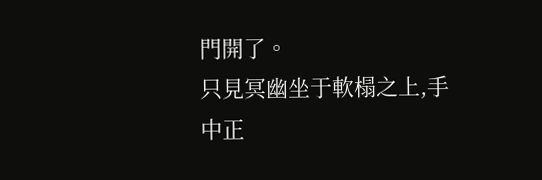門開了。
只見冥幽坐于軟榻之上,手中正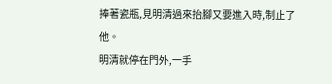捧著瓷瓶,見明清過來抬腳又要進入時,制止了他。
明清就停在門外,一手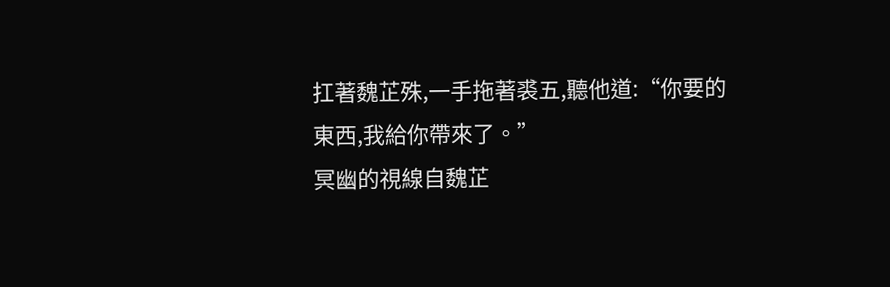扛著魏芷殊,一手拖著裘五,聽他道:“你要的東西,我給你帶來了。”
冥幽的視線自魏芷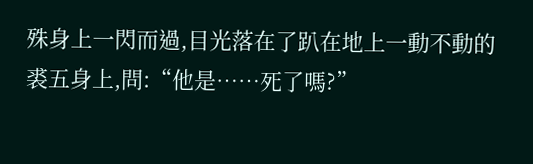殊身上一閃而過,目光落在了趴在地上一動不動的裘五身上,問:“他是……死了嗎?”